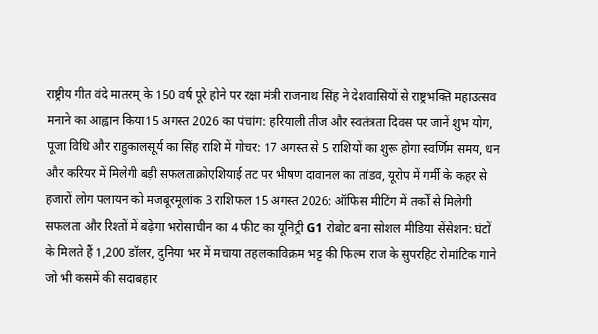राष्ट्रीय गीत वंदे मातरम् के 150 वर्ष पूरे होने पर रक्षा मंत्री राजनाथ सिंह ने देशवासियों से राष्ट्रभक्ति महाउत्सव मनाने का आह्वान किया15 अगस्त 2026 का पंचांग: हरियाली तीज और स्वतंत्रता दिवस पर जानें शुभ योग, पूजा विधि और राहुकालसूर्य का सिंह राशि में गोचर: 17 अगस्त से 5 राशियों का शुरू होगा स्वर्णिम समय, धन और करियर में मिलेगी बड़ी सफलताक्रोएशियाई तट पर भीषण दावानल का तांडव, यूरोप में गर्मी के कहर से हजारों लोग पलायन को मजबूरमूलांक 3 राशिफल 15 अगस्त 2026: ऑफिस मीटिंग में तर्कों से मिलेगी सफलता और रिश्तों में बढ़ेगा भरोसाचीन का 4 फीट का यूनिट्री G1 रोबोट बना सोशल मीडिया सेंसेशन: घंटों के मिलते हैं 1,200 डॉलर, दुनिया भर में मचाया तहलकाविक्रम भट्ट की फिल्म राज के सुपरहिट रोमांटिक गाने जो भी कसमें की सदाबहार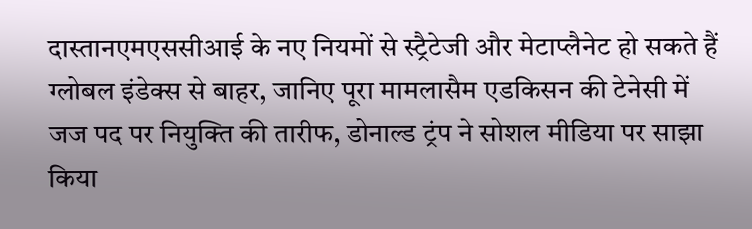दास्तानएमएससीआई के नए नियमों से स्ट्रैटेजी और मेटाप्लैनेट हो सकते हैं ग्लोबल इंडेक्स से बाहर, जानिए पूरा मामलासैम एडकिसन की टेनेसी में जज पद पर नियुक्ति की तारीफ, डोनाल्ड ट्रंप ने सोशल मीडिया पर साझा किया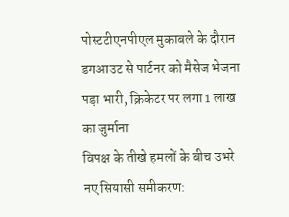पोस्टटीएनपीएल मुकाबले के दौरान डगआउट से पार्टनर को मैसेज भेजना पड़ा भारी, क्रिकेटर पर लगा 1 लाख का जुर्माना
विपक्ष के तीखे हमलों के बीच उभरे नए सियासी समीकरण: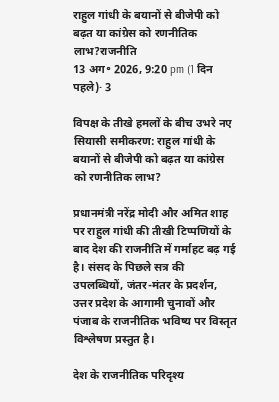राहुल गांधी के बयानों से बीजेपी को बढ़त या कांग्रेस को रणनीतिक लाभ?राजनीति
13 अग॰ 2026, 9:20 pm (1 दिन पहले)· 3

विपक्ष के तीखे हमलों के बीच उभरे नए सियासी समीकरण: राहुल गांधी के बयानों से बीजेपी को बढ़त या कांग्रेस को रणनीतिक लाभ?

प्रधानमंत्री नरेंद्र मोदी और अमित शाह पर राहुल गांधी की तीखी टिप्पणियों के बाद देश की राजनीति में गर्माहट बढ़ गई है। संसद के पिछले सत्र की उपलब्धियों, जंतर-मंतर के प्रदर्शन, उत्तर प्रदेश के आगामी चुनावों और पंजाब के राजनीतिक भविष्य पर विस्तृत विश्लेषण प्रस्तुत है।

देश के राजनीतिक परिदृश्य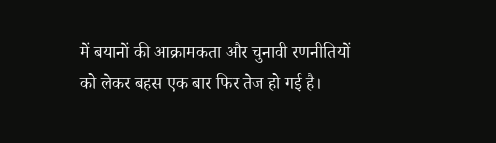में बयानों की आक्रामकता और चुनावी रणनीतियों को लेकर बहस एक बार फिर तेज हो गई है।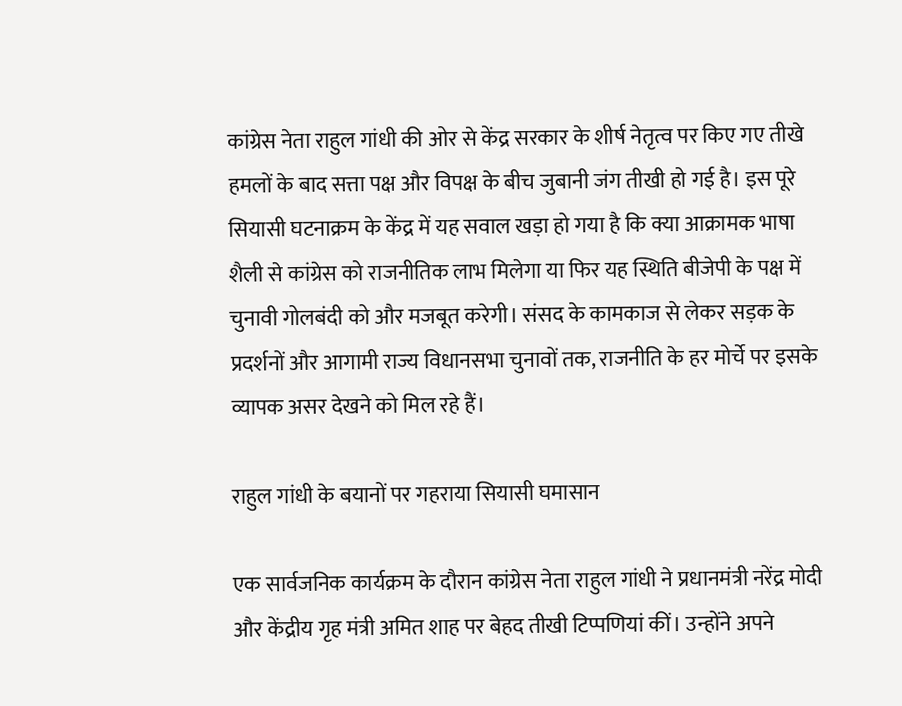कांग्रेस नेता राहुल गांधी की ओर से केंद्र सरकार के शीर्ष नेतृत्व पर किए गए तीखे हमलों के बाद सत्ता पक्ष और विपक्ष के बीच जुबानी जंग तीखी हो गई है। इस पूरे सियासी घटनाक्रम के केंद्र में यह सवाल खड़ा हो गया है कि क्या आक्रामक भाषा शैली से कांग्रेस को राजनीतिक लाभ मिलेगा या फिर यह स्थिति बीजेपी के पक्ष में चुनावी गोलबंदी को और मजबूत करेगी। संसद के कामकाज से लेकर सड़क के प्रदर्शनों और आगामी राज्य विधानसभा चुनावों तक, राजनीति के हर मोर्चे पर इसके व्यापक असर देखने को मिल रहे हैं।

राहुल गांधी के बयानों पर गहराया सियासी घमासान

एक सार्वजनिक कार्यक्रम के दौरान कांग्रेस नेता राहुल गांधी ने प्रधानमंत्री नरेंद्र मोदी और केंद्रीय गृह मंत्री अमित शाह पर बेहद तीखी टिप्पणियां कीं। उन्होंने अपने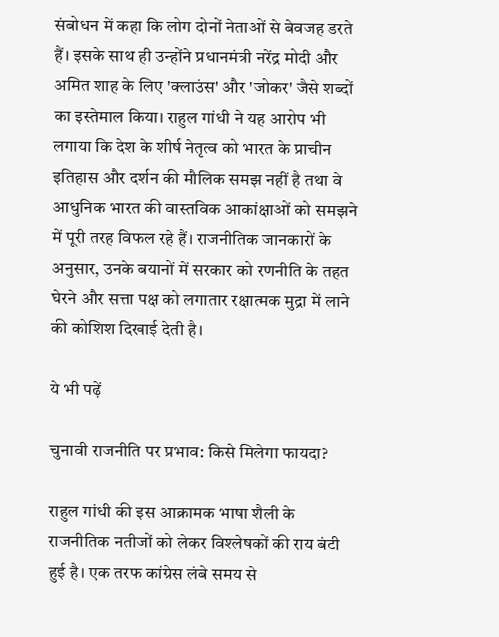संबोधन में कहा कि लोग दोनों नेताओं से बेवजह डरते हैं। इसके साथ ही उन्होंने प्रधानमंत्री नरेंद्र मोदी और अमित शाह के लिए 'क्लाउंस' और 'जोकर' जैसे शब्दों का इस्तेमाल किया। राहुल गांधी ने यह आरोप भी लगाया कि देश के शीर्ष नेतृत्व को भारत के प्राचीन इतिहास और दर्शन की मौलिक समझ नहीं है तथा वे आधुनिक भारत की वास्तविक आकांक्षाओं को समझने में पूरी तरह विफल रहे हैं। राजनीतिक जानकारों के अनुसार, उनके बयानों में सरकार को रणनीति के तहत घेरने और सत्ता पक्ष को लगातार रक्षात्मक मुद्रा में लाने की कोशिश दिखाई देती है।

ये भी पढ़ें

चुनावी राजनीति पर प्रभाव: किसे मिलेगा फायदा?

राहुल गांधी की इस आक्रामक भाषा शैली के राजनीतिक नतीजों को लेकर विश्लेषकों की राय बंटी हुई है। एक तरफ कांग्रेस लंबे समय से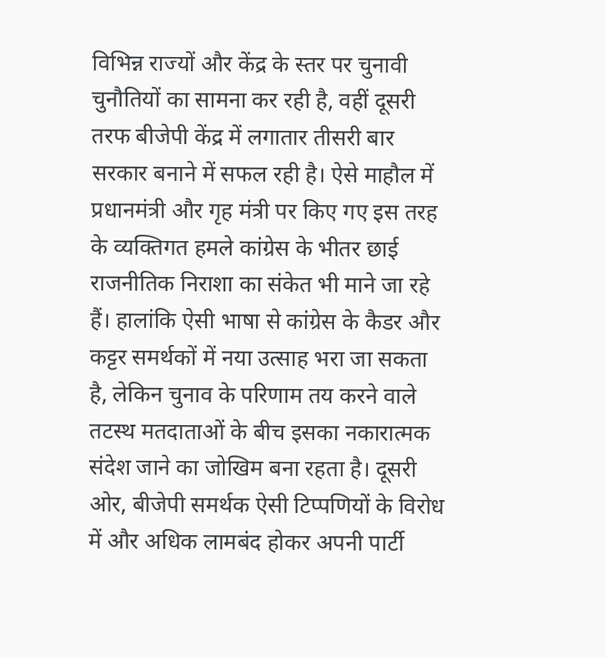विभिन्न राज्यों और केंद्र के स्तर पर चुनावी चुनौतियों का सामना कर रही है, वहीं दूसरी तरफ बीजेपी केंद्र में लगातार तीसरी बार सरकार बनाने में सफल रही है। ऐसे माहौल में प्रधानमंत्री और गृह मंत्री पर किए गए इस तरह के व्यक्तिगत हमले कांग्रेस के भीतर छाई राजनीतिक निराशा का संकेत भी माने जा रहे हैं। हालांकि ऐसी भाषा से कांग्रेस के कैडर और कट्टर समर्थकों में नया उत्साह भरा जा सकता है, लेकिन चुनाव के परिणाम तय करने वाले तटस्थ मतदाताओं के बीच इसका नकारात्मक संदेश जाने का जोखिम बना रहता है। दूसरी ओर, बीजेपी समर्थक ऐसी टिप्पणियों के विरोध में और अधिक लामबंद होकर अपनी पार्टी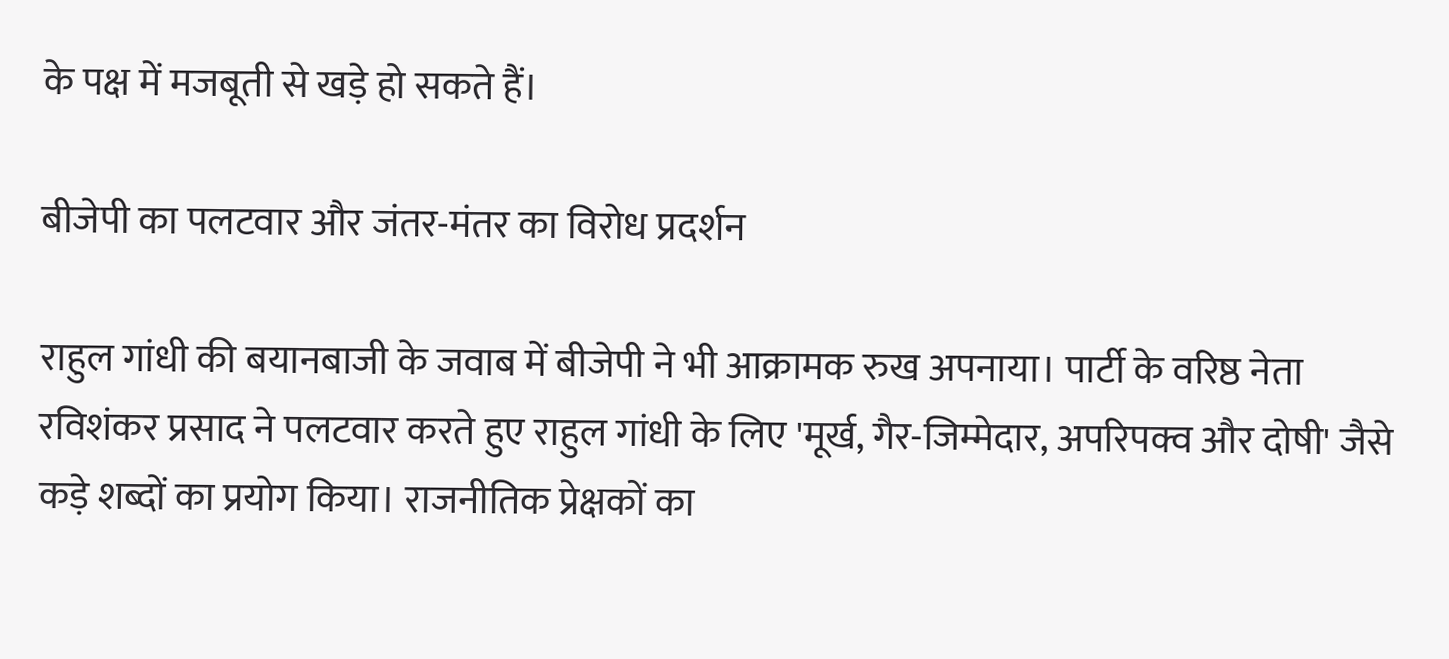के पक्ष में मजबूती से खड़े हो सकते हैं।

बीजेपी का पलटवार और जंतर-मंतर का विरोध प्रदर्शन

राहुल गांधी की बयानबाजी के जवाब में बीजेपी ने भी आक्रामक रुख अपनाया। पार्टी के वरिष्ठ नेता रविशंकर प्रसाद ने पलटवार करते हुए राहुल गांधी के लिए 'मूर्ख, गैर-जिम्मेदार, अपरिपक्व और दोषी' जैसे कड़े शब्दों का प्रयोग किया। राजनीतिक प्रेक्षकों का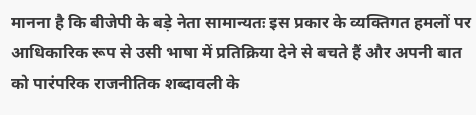मानना है कि बीजेपी के बड़े नेता सामान्यतः इस प्रकार के व्यक्तिगत हमलों पर आधिकारिक रूप से उसी भाषा में प्रतिक्रिया देने से बचते हैं और अपनी बात को पारंपरिक राजनीतिक शब्दावली के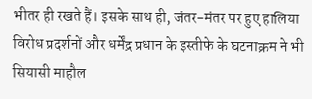भीतर ही रखते हैं। इसके साथ ही, जंतर-मंतर पर हुए हालिया विरोध प्रदर्शनों और धर्मेंद्र प्रधान के इस्तीफे के घटनाक्रम ने भी सियासी माहौल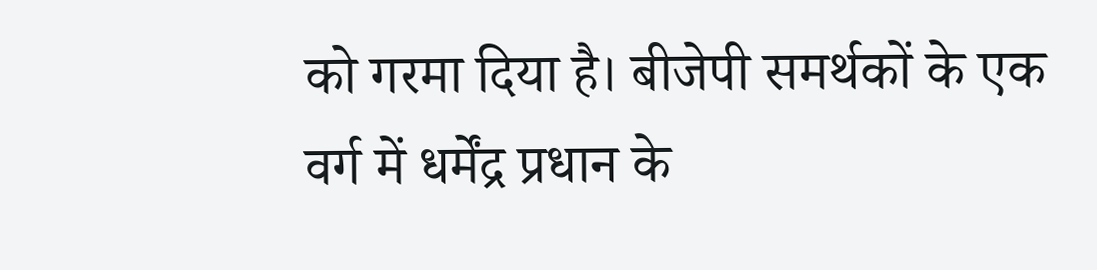को गरमा दिया है। बीजेपी समर्थकों के एक वर्ग में धर्मेंद्र प्रधान के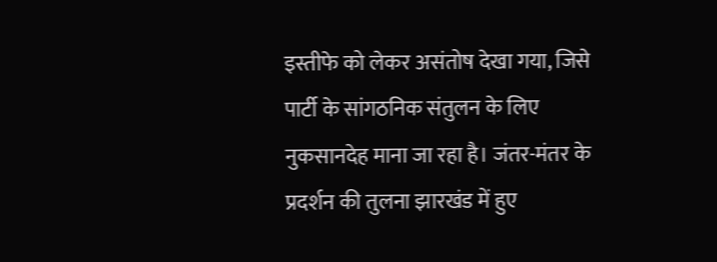इस्तीफे को लेकर असंतोष देखा गया, जिसे पार्टी के सांगठनिक संतुलन के लिए नुकसानदेह माना जा रहा है। जंतर-मंतर के प्रदर्शन की तुलना झारखंड में हुए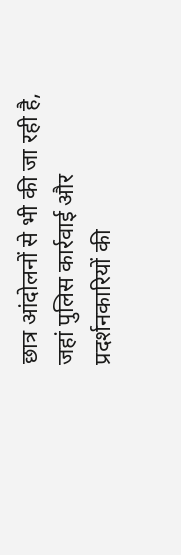छात्र आंदोलनों से भी की जा रही है, जहां पुलिस कार्रवाई और प्रदर्शनकारियों की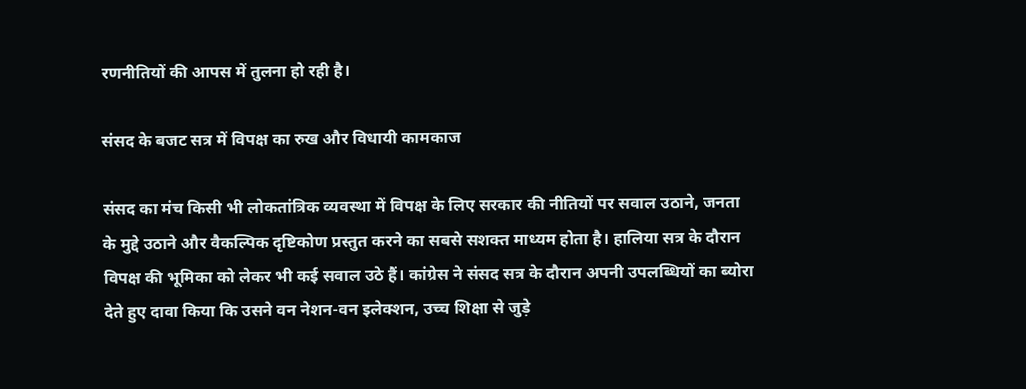रणनीतियों की आपस में तुलना हो रही है।

संसद के बजट सत्र में विपक्ष का रुख और विधायी कामकाज

संसद का मंच किसी भी लोकतांत्रिक व्यवस्था में विपक्ष के लिए सरकार की नीतियों पर सवाल उठाने, जनता के मुद्दे उठाने और वैकल्पिक दृष्टिकोण प्रस्तुत करने का सबसे सशक्त माध्यम होता है। हालिया सत्र के दौरान विपक्ष की भूमिका को लेकर भी कई सवाल उठे हैं। कांग्रेस ने संसद सत्र के दौरान अपनी उपलब्धियों का ब्योरा देते हुए दावा किया कि उसने वन नेशन-वन इलेक्शन, उच्च शिक्षा से जुड़े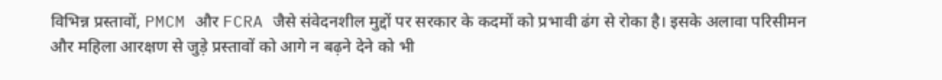विभिन्न प्रस्तावों, PMCM और FCRA जैसे संवेदनशील मुद्दों पर सरकार के कदमों को प्रभावी ढंग से रोका है। इसके अलावा परिसीमन और महिला आरक्षण से जुड़े प्रस्तावों को आगे न बढ़ने देने को भी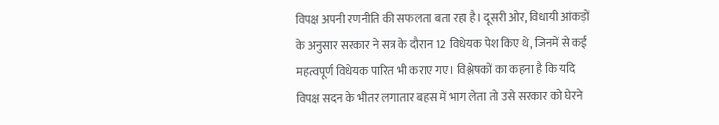विपक्ष अपनी रणनीति की सफलता बता रहा है। दूसरी ओर, विधायी आंकड़ों के अनुसार सरकार ने सत्र के दौरान 12 विधेयक पेश किए थे, जिनमें से कई महत्वपूर्ण विधेयक पारित भी कराए गए। विश्लेषकों का कहना है कि यदि विपक्ष सदन के भीतर लगातार बहस में भाग लेता तो उसे सरकार को घेरने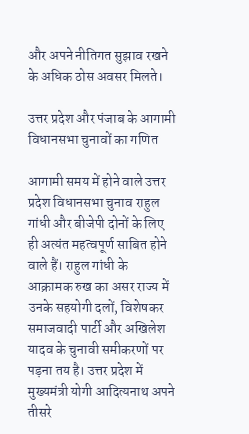और अपने नीतिगत सुझाव रखने के अधिक ठोस अवसर मिलते।

उत्तर प्रदेश और पंजाब के आगामी विधानसभा चुनावों का गणित

आगामी समय में होने वाले उत्तर प्रदेश विधानसभा चुनाव राहुल गांधी और बीजेपी दोनों के लिए ही अत्यंत महत्वपूर्ण साबित होने वाले हैं। राहुल गांधी के आक्रामक रुख का असर राज्य में उनके सहयोगी दलों, विशेषकर समाजवादी पार्टी और अखिलेश यादव के चुनावी समीकरणों पर पड़ना तय है। उत्तर प्रदेश में मुख्यमंत्री योगी आदित्यनाथ अपने तीसरे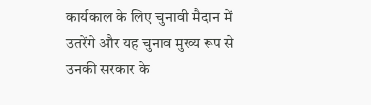कार्यकाल के लिए चुनावी मैदान में उतरेंगे और यह चुनाव मुख्य रूप से उनकी सरकार के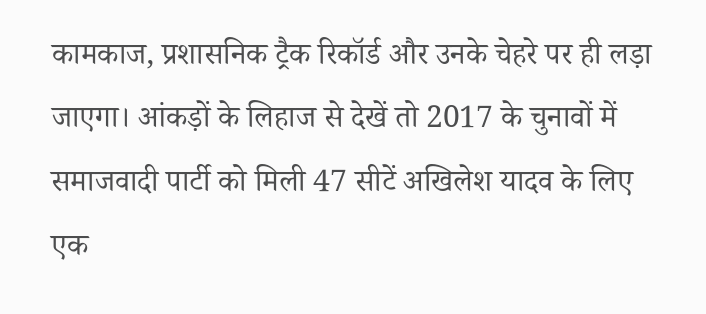कामकाज, प्रशासनिक ट्रैक रिकॉर्ड और उनके चेहरे पर ही लड़ा जाएगा। आंकड़ों के लिहाज से देखें तो 2017 के चुनावों में समाजवादी पार्टी को मिली 47 सीटें अखिलेश यादव के लिए एक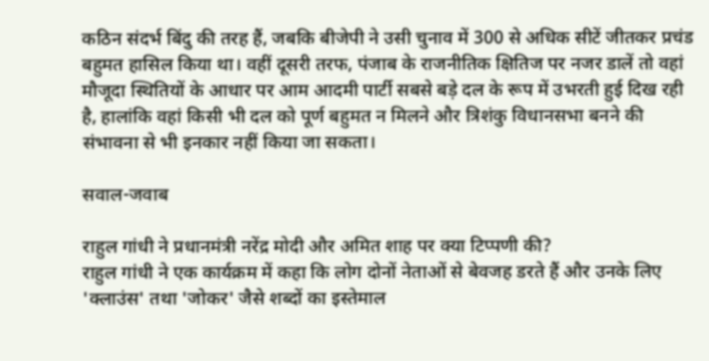कठिन संदर्भ बिंदु की तरह हैं, जबकि बीजेपी ने उसी चुनाव में 300 से अधिक सीटें जीतकर प्रचंड बहुमत हासिल किया था। वहीं दूसरी तरफ, पंजाब के राजनीतिक क्षितिज पर नजर डालें तो वहां मौजूदा स्थितियों के आधार पर आम आदमी पार्टी सबसे बड़े दल के रूप में उभरती हुई दिख रही है, हालांकि वहां किसी भी दल को पूर्ण बहुमत न मिलने और त्रिशंकु विधानसभा बनने की संभावना से भी इनकार नहीं किया जा सकता।

सवाल-जवाब

राहुल गांधी ने प्रधानमंत्री नरेंद्र मोदी और अमित शाह पर क्या टिप्पणी की?
राहुल गांधी ने एक कार्यक्रम में कहा कि लोग दोनों नेताओं से बेवजह डरते हैं और उनके लिए 'क्लाउंस' तथा 'जोकर' जैसे शब्दों का इस्तेमाल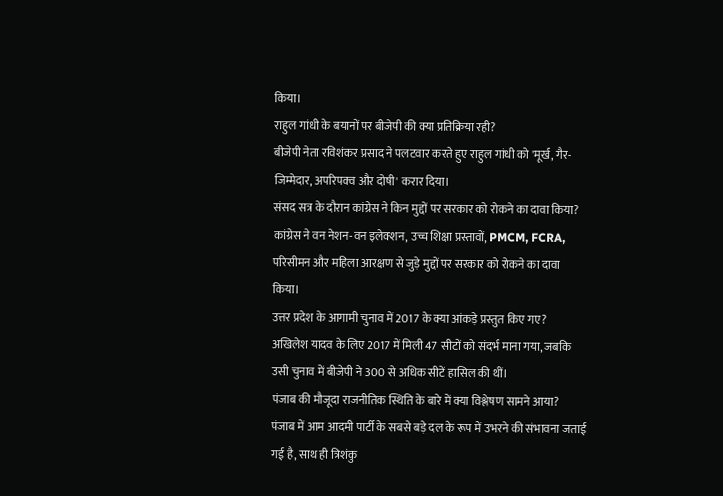किया।
राहुल गांधी के बयानों पर बीजेपी की क्या प्रतिक्रिया रही?
बीजेपी नेता रविशंकर प्रसाद ने पलटवार करते हुए राहुल गांधी को 'मूर्ख, गैर-जिम्मेदार, अपरिपक्व और दोषी' करार दिया।
संसद सत्र के दौरान कांग्रेस ने किन मुद्दों पर सरकार को रोकने का दावा किया?
कांग्रेस ने वन नेशन-वन इलेक्शन, उच्च शिक्षा प्रस्तावों, PMCM, FCRA, परिसीमन और महिला आरक्षण से जुड़े मुद्दों पर सरकार को रोकने का दावा किया।
उत्तर प्रदेश के आगामी चुनाव में 2017 के क्या आंकड़े प्रस्तुत किए गए?
अखिलेश यादव के लिए 2017 में मिली 47 सीटों को संदर्भ माना गया, जबकि उसी चुनाव में बीजेपी ने 300 से अधिक सीटें हासिल की थीं।
पंजाब की मौजूदा राजनीतिक स्थिति के बारे में क्या विश्लेषण सामने आया?
पंजाब में आम आदमी पार्टी के सबसे बड़े दल के रूप में उभरने की संभावना जताई गई है, साथ ही त्रिशंकु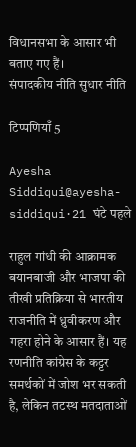विधानसभा के आसार भी बताए गए हैं।
संपादकीय नीति सुधार नीति

टिप्पणियाँ 5

Ayesha Siddiqui@ayesha-siddiqui·21 घंटे पहले

राहुल गांधी की आक्रामक बयानबाजी और भाजपा की तीखी प्रतिक्रिया से भारतीय राजनीति में ध्रुवीकरण और गहरा होने के आसार हैं। यह रणनीति कांग्रेस के कट्टर समर्थकों में जोश भर सकती है, लेकिन तटस्थ मतदाताओं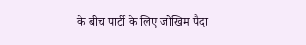के बीच पार्टी के लिए जोखिम पैदा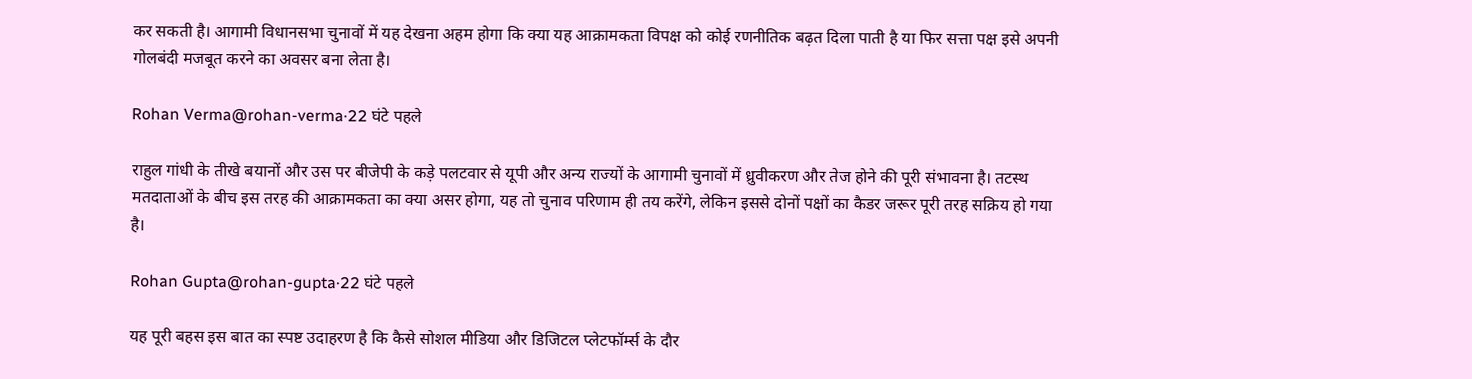कर सकती है। आगामी विधानसभा चुनावों में यह देखना अहम होगा कि क्या यह आक्रामकता विपक्ष को कोई रणनीतिक बढ़त दिला पाती है या फिर सत्ता पक्ष इसे अपनी गोलबंदी मजबूत करने का अवसर बना लेता है।

Rohan Verma@rohan-verma·22 घंटे पहले

राहुल गांधी के तीखे बयानों और उस पर बीजेपी के कड़े पलटवार से यूपी और अन्य राज्यों के आगामी चुनावों में ध्रुवीकरण और तेज होने की पूरी संभावना है। तटस्थ मतदाताओं के बीच इस तरह की आक्रामकता का क्या असर होगा, यह तो चुनाव परिणाम ही तय करेंगे, लेकिन इससे दोनों पक्षों का कैडर जरूर पूरी तरह सक्रिय हो गया है।

Rohan Gupta@rohan-gupta·22 घंटे पहले

यह पूरी बहस इस बात का स्पष्ट उदाहरण है कि कैसे सोशल मीडिया और डिजिटल प्लेटफॉर्म्स के दौर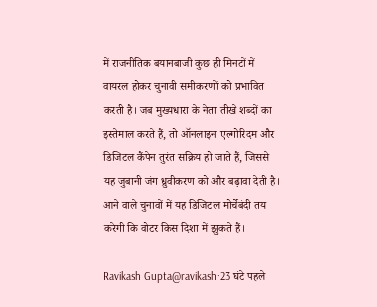में राजनीतिक बयानबाजी कुछ ही मिनटों में वायरल होकर चुनावी समीकरणों को प्रभावित करती है। जब मुख्यधारा के नेता तीखे शब्दों का इस्तेमाल करते हैं, तो ऑनलाइन एल्गोरिदम और डिजिटल कैंपेन तुरंत सक्रिय हो जाते हैं, जिससे यह जुबानी जंग ध्रुवीकरण को और बढ़ावा देती है। आने वाले चुनावों में यह डिजिटल मोर्चेबंदी तय करेगी कि वोटर किस दिशा में झुकते हैं।

Ravikash Gupta@ravikash·23 घंटे पहले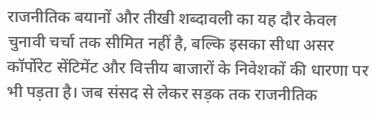राजनीतिक बयानों और तीखी शब्दावली का यह दौर केवल चुनावी चर्चा तक सीमित नहीं है, बल्कि इसका सीधा असर कॉर्पोरेट सेंटिमेंट और वित्तीय बाजारों के निवेशकों की धारणा पर भी पड़ता है। जब संसद से लेकर सड़क तक राजनीतिक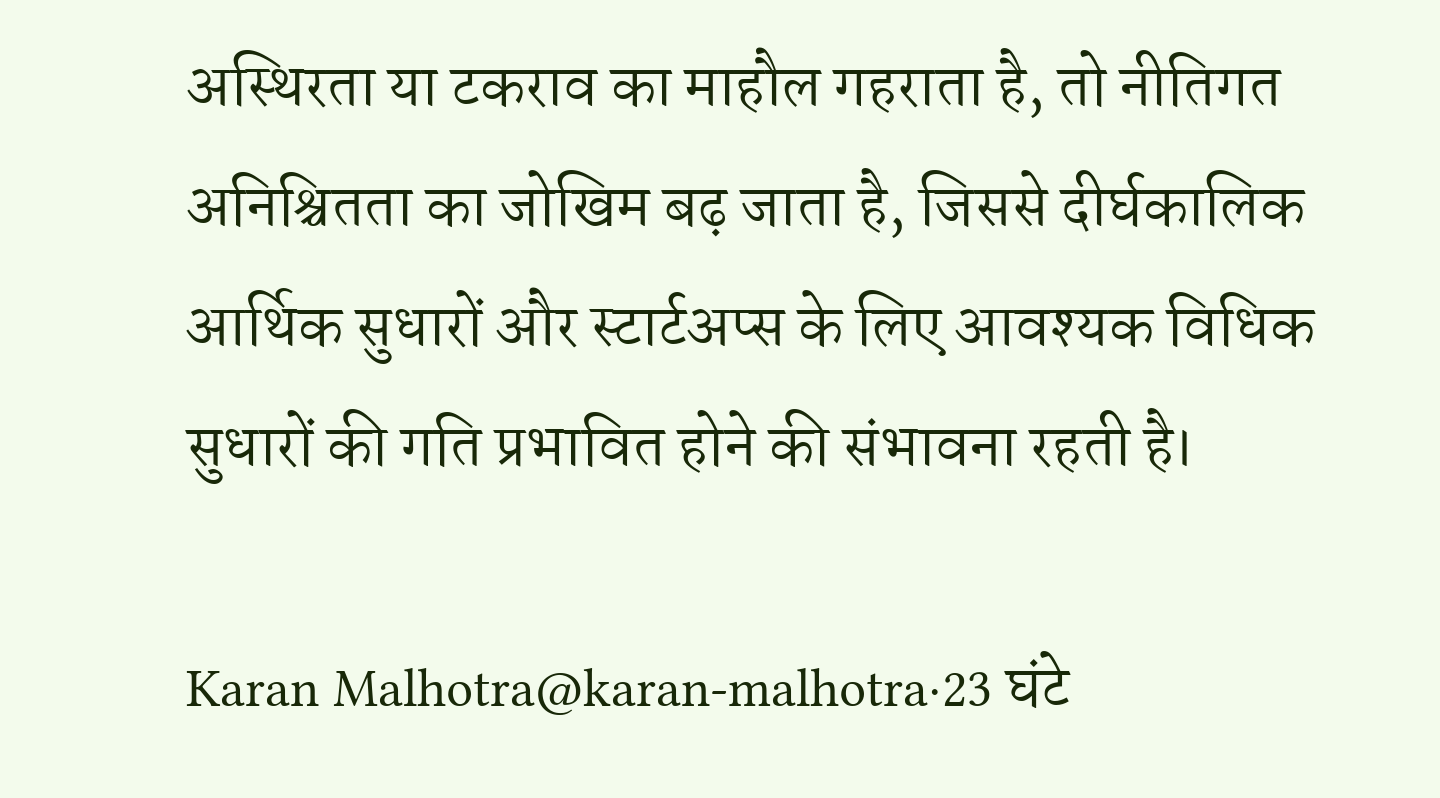अस्थिरता या टकराव का माहौल गहराता है, तो नीतिगत अनिश्चितता का जोखिम बढ़ जाता है, जिससे दीर्घकालिक आर्थिक सुधारों और स्टार्टअप्स के लिए आवश्यक विधिक सुधारों की गति प्रभावित होने की संभावना रहती है।

Karan Malhotra@karan-malhotra·23 घंटे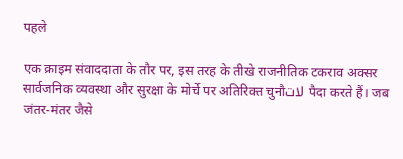पहले

एक क्राइम संवाददाता के तौर पर, इस तरह के तीखे राजनीतिक टकराव अक्सर सार्वजनिक व्यवस्था और सुरक्षा के मोर्चे पर अतिरिक्त चुनौلات पैदा करते हैं। जब जंतर-मंतर जैसे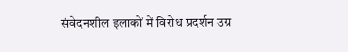संवेदनशील इलाकों में विरोध प्रदर्शन उग्र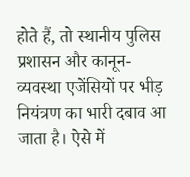होते हैं, तो स्थानीय पुलिस प्रशासन और कानून-व्यवस्था एजेंसियों पर भीड़ नियंत्रण का भारी दबाव आ जाता है। ऐसे में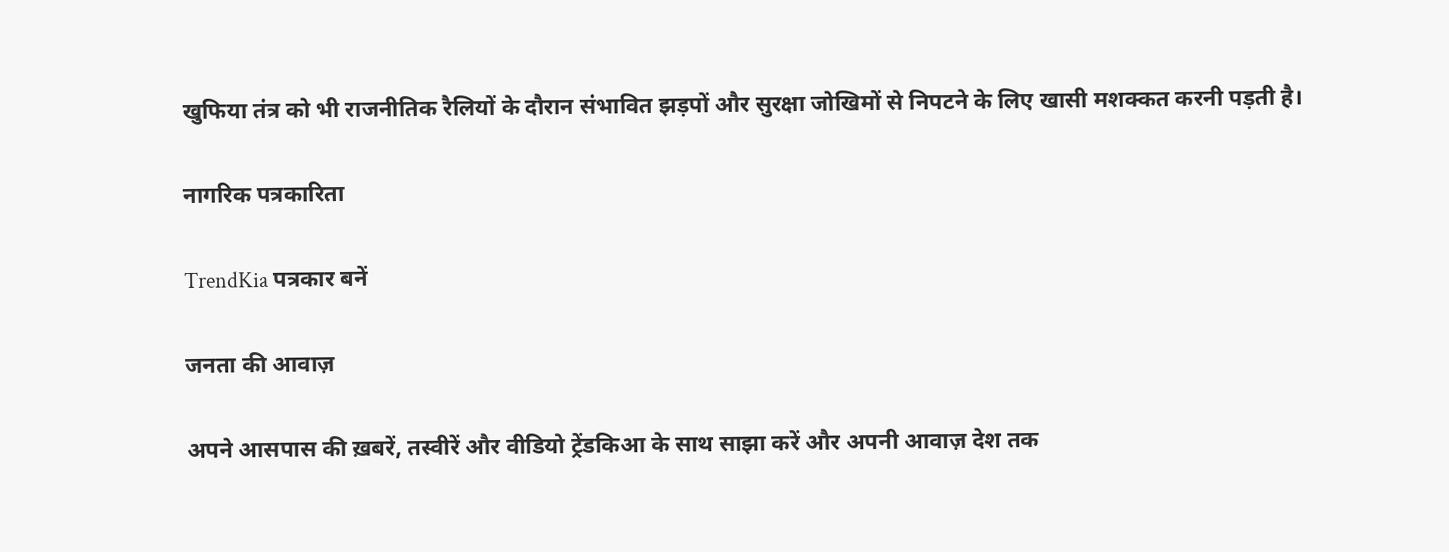खुफिया तंत्र को भी राजनीतिक रैलियों के दौरान संभावित झड़पों और सुरक्षा जोखिमों से निपटने के लिए खासी मशक्कत करनी पड़ती है।

नागरिक पत्रकारिता

TrendKia पत्रकार बनें

जनता की आवाज़

अपने आसपास की ख़बरें, तस्वीरें और वीडियो ट्रेंडकिआ के साथ साझा करें और अपनी आवाज़ देश तक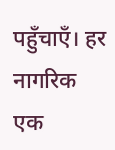पहुँचाएँ। हर नागरिक एक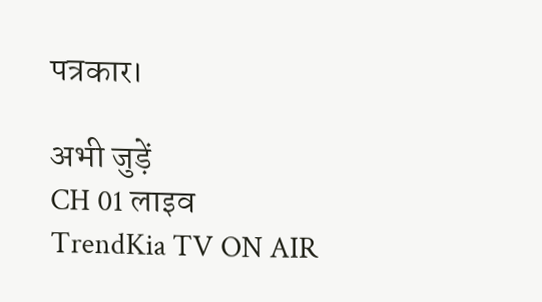पत्रकार।

अभी जुड़ें
CH 01 लाइव
TrendKia TV ON AIR